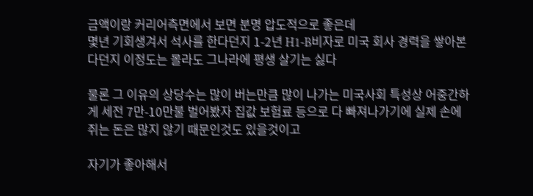금액이랑 커리어측면에서 보면 분명 압도적으로 좋은데
몇년 기회생겨서 석사를 한다던지 1-2년 H1-B비자로 미국 회사 경력을 쌓아본다던지 이정도는 몰라도 그나라에 평생 살기는 싫다

물론 그 이유의 상당수는 많이 버는만큼 많이 나가는 미국사회 특성상 어중간하게 세전 7만-10만불 벌어봤자 집값 보험료 등으로 다 빠져나가기에 실제 손에 쥐는 돈은 많지 않기 때문인것도 있을것이고

자기가 좋아해서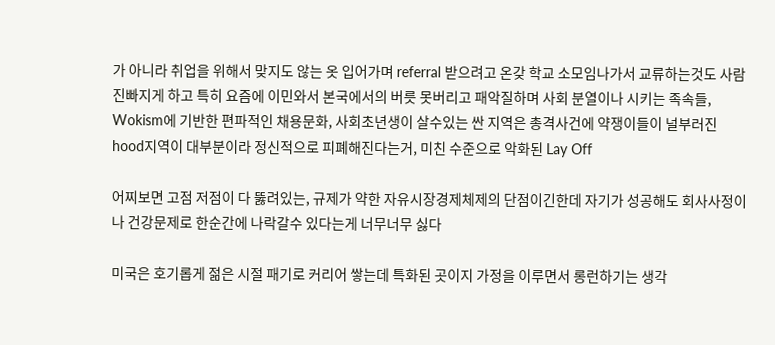가 아니라 취업을 위해서 맞지도 않는 옷 입어가며 referral 받으려고 온갖 학교 소모임나가서 교류하는것도 사람 진빠지게 하고 특히 요즘에 이민와서 본국에서의 버릇 못버리고 패악질하며 사회 분열이나 시키는 족속들, Wokism에 기반한 편파적인 채용문화, 사회초년생이 살수있는 싼 지역은 총격사건에 약쟁이들이 널부러진 hood지역이 대부분이라 정신적으로 피폐해진다는거, 미친 수준으로 악화된 Lay Off

어찌보면 고점 저점이 다 뚫려있는, 규제가 약한 자유시장경제체제의 단점이긴한데 자기가 성공해도 회사사정이나 건강문제로 한순간에 나락갈수 있다는게 너무너무 싫다

미국은 호기롭게 젊은 시절 패기로 커리어 쌓는데 특화된 곳이지 가정을 이루면서 롱런하기는 생각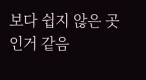보다 쉽지 않은 곳인거 같음